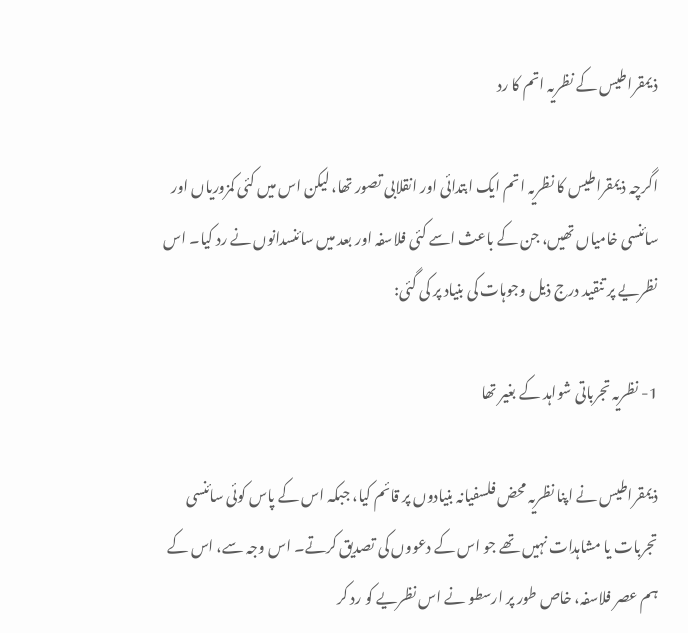ذیمقراطیس کے نظریہ اتم کا رد

اگرچہ ذیمقراطیس کا نظریہ اتم ایک ابتدائی اور انقلابی تصور تھا، لیکن اس میں کئی کمزوریاں اور سائنسی خامیاں تھیں، جن کے باعث اسے کئی فلاسفہ اور بعد میں سائنسدانوں نے رد کیا۔ اس نظریے پر تنقید درج ذیل وجوہات کی بنیاد پر کی گئی:

1- نظریہ تجرباتی شواہد کے بغیر تھا

ذیمقراطیس نے اپنا نظریہ محض فلسفیانہ بنیادوں پر قائم کیا، جبکہ اس کے پاس کوئی سائنسی تجربات یا مشاہدات نہیں تھے جو اس کے دعووں کی تصدیق کرتے۔ اس وجہ سے، اس کے ہم عصر فلاسفہ، خاص طور پر ارسطو نے اس نظریے کو رد کر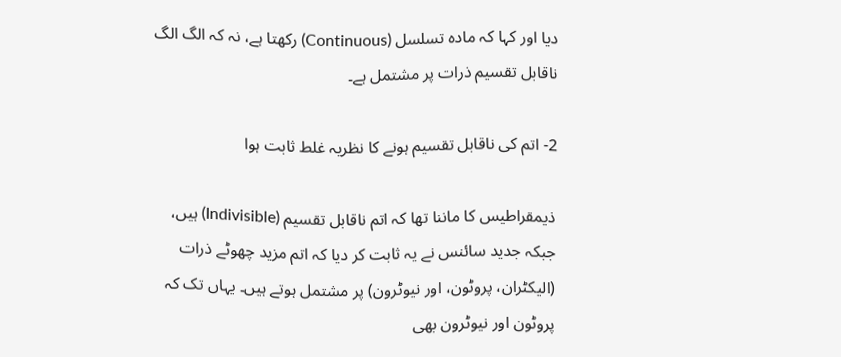دیا اور کہا کہ مادہ تسلسل (Continuous) رکھتا ہے، نہ کہ الگ الگ ناقابل تقسیم ذرات پر مشتمل ہے۔

2- اتم کی ناقابل تقسیم ہونے کا نظریہ غلط ثابت ہوا

ذیمقراطیس کا ماننا تھا کہ اتم ناقابل تقسیم (Indivisible) ہیں، جبکہ جدید سائنس نے یہ ثابت کر دیا کہ اتم مزید چھوٹے ذرات (الیکٹران، پروٹون، اور نیوٹرون) پر مشتمل ہوتے ہیں۔ یہاں تک کہ پروٹون اور نیوٹرون بھی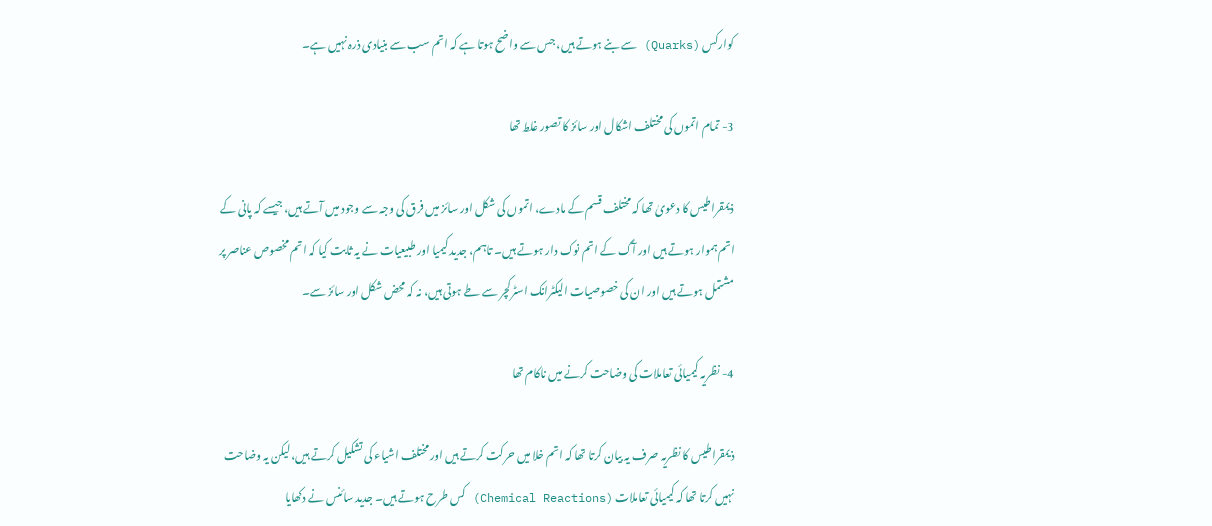کوارکس (Quarks) سے بنے ہوتے ہیں، جس سے واضح ہوتا ہے کہ اتم سب سے بنیادی ذرہ نہیں ہے۔

3- تمام اتموں کی مختلف اشکال اور سائز کا تصور غلط تھا

ذیمقراطیس کا دعویٰ تھا کہ مختلف قسم کے مادے، اتموں کی شکل اور سائز میں فرق کی وجہ سے وجود میں آتے ہیں، جیسے کہ پانی کے اتم ہموار ہوتے ہیں اور آگ کے اتم نوک دار ہوتے ہیں۔ تاہم، جدید کیمیا اور طبیعیات نے یہ ثابت کیا کہ اتم مخصوص عناصر پر مشتمل ہوتے ہیں اور ان کی خصوصیات الیکٹرانک اسٹرکچر سے طے ہوتی ہیں، نہ کہ محض شکل اور سائز سے۔

4- نظریہ کیمیائی تعاملات کی وضاحت کرنے میں ناکام تھا

ذیمقراطیس کا نظریہ صرف یہ بیان کرتا تھا کہ اتم خلا میں حرکت کرتے ہیں اور مختلف اشیاء کی تشکیل کرتے ہیں، لیکن یہ وضاحت نہیں کرتا تھا کہ کیمیائی تعاملات (Chemical Reactions) کس طرح ہوتے ہیں۔ جدید سائنس نے دکھایا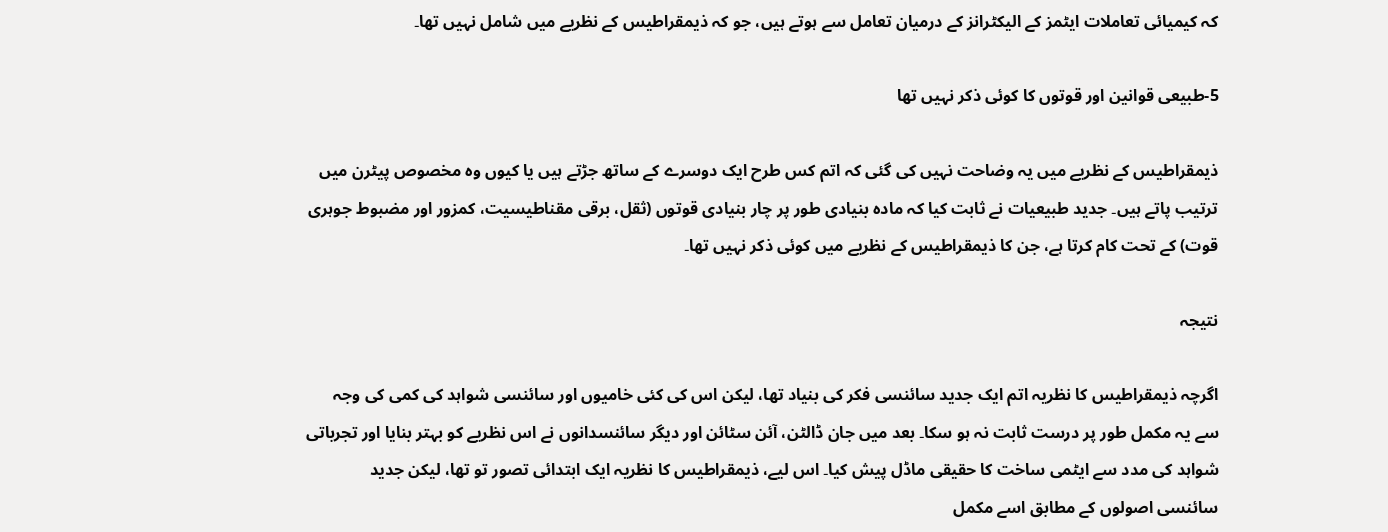کہ کیمیائی تعاملات ایٹمز کے الیکٹرانز کے درمیان تعامل سے ہوتے ہیں، جو کہ ذیمقراطیس کے نظریے میں شامل نہیں تھا۔

5-طبیعی قوانین اور قوتوں کا کوئی ذکر نہیں تھا

ذیمقراطیس کے نظریے میں یہ وضاحت نہیں کی گئی کہ اتم کس طرح ایک دوسرے کے ساتھ جڑتے ہیں یا کیوں وہ مخصوص پیٹرن میں ترتیب پاتے ہیں۔ جدید طبیعیات نے ثابت کیا کہ مادہ بنیادی طور پر چار بنیادی قوتوں (ثقل، برقی مقناطیسیت، کمزور اور مضبوط جوہری قوت) کے تحت کام کرتا ہے، جن کا ذیمقراطیس کے نظریے میں کوئی ذکر نہیں تھا۔

نتیجہ

اگرچہ ذیمقراطیس کا نظریہ اتم ایک جدید سائنسی فکر کی بنیاد تھا، لیکن اس کی کئی خامیوں اور سائنسی شواہد کی کمی کی وجہ سے یہ مکمل طور پر درست ثابت نہ ہو سکا۔ بعد میں جان ڈالٹن، آئن سٹائن اور دیگر سائنسدانوں نے اس نظریے کو بہتر بنایا اور تجرباتی شواہد کی مدد سے ایٹمی ساخت کا حقیقی ماڈل پیش کیا۔ اس لیے، ذیمقراطیس کا نظریہ ایک ابتدائی تصور تو تھا، لیکن جدید سائنسی اصولوں کے مطابق اسے مکمل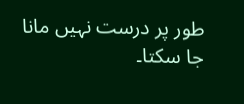طور پر درست نہیں مانا جا سکتا۔